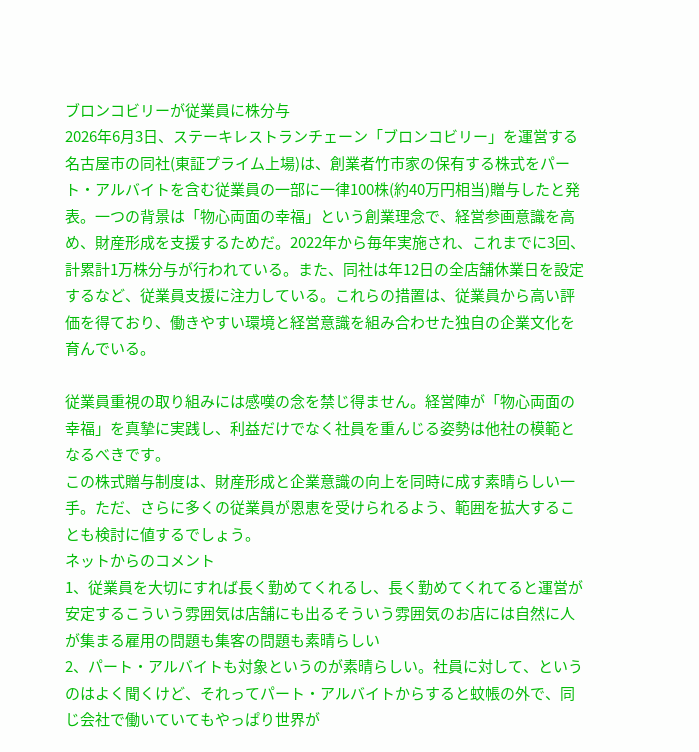ブロンコビリーが従業員に株分与
2026年6月3日、ステーキレストランチェーン「ブロンコビリー」を運営する名古屋市の同社(東証プライム上場)は、創業者竹市家の保有する株式をパート・アルバイトを含む従業員の一部に一律100株(約40万円相当)贈与したと発表。一つの背景は「物心両面の幸福」という創業理念で、経営参画意識を高め、財産形成を支援するためだ。2022年から毎年実施され、これまでに3回、計累計1万株分与が行われている。また、同社は年12日の全店舗休業日を設定するなど、従業員支援に注力している。これらの措置は、従業員から高い評価を得ており、働きやすい環境と経営意識を組み合わせた独自の企業文化を育んでいる。

従業員重視の取り組みには感嘆の念を禁じ得ません。経営陣が「物心両面の幸福」を真摯に実践し、利益だけでなく社員を重んじる姿勢は他社の模範となるべきです。
この株式贈与制度は、財産形成と企業意識の向上を同時に成す素晴らしい一手。ただ、さらに多くの従業員が恩恵を受けられるよう、範囲を拡大することも検討に値するでしょう。
ネットからのコメント
1、従業員を大切にすれば長く勤めてくれるし、長く勤めてくれてると運営が安定するこういう雰囲気は店舗にも出るそういう雰囲気のお店には自然に人が集まる雇用の問題も集客の問題も素晴らしい
2、パート・アルバイトも対象というのが素晴らしい。社員に対して、というのはよく聞くけど、それってパート・アルバイトからすると蚊帳の外で、同じ会社で働いていてもやっぱり世界が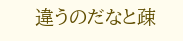違うのだなと疎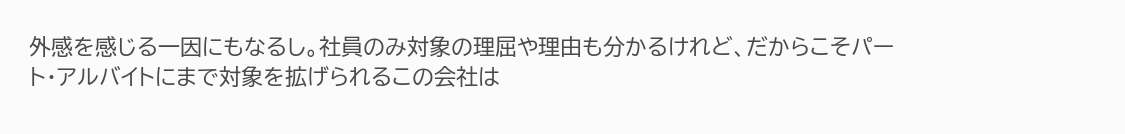外感を感じる一因にもなるし。社員のみ対象の理屈や理由も分かるけれど、だからこそパート・アルバイトにまで対象を拡げられるこの会社は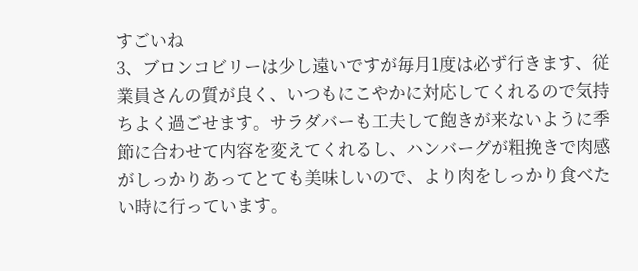すごいね
3、ブロンコビリーは少し遠いですが毎月1度は必ず行きます、従業員さんの質が良く、いつもにこやかに対応してくれるので気持ちよく過ごせます。サラダバーも工夫して飽きが来ないように季節に合わせて内容を変えてくれるし、ハンバーグが粗挽きで肉感がしっかりあってとても美味しいので、より肉をしっかり食べたい時に行っています。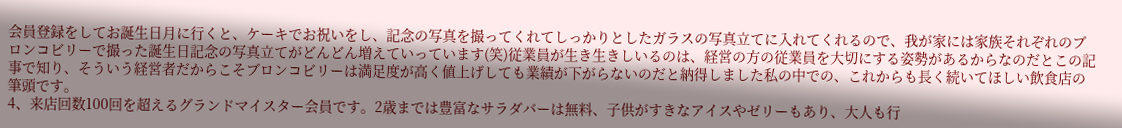会員登録をしてお誕生日月に行くと、ケーキでお祝いをし、記念の写真を撮ってくれてしっかりとしたガラスの写真立てに入れてくれるので、我が家には家族それぞれのブロンコビリーで撮った誕生日記念の写真立てがどんどん増えていっています(笑)従業員が生き生きしいるのは、経営の方の従業員を大切にする姿勢があるからなのだとこの記事で知り、そういう経営者だからこそブロンコビリーは満足度が高く値上げしても業績が下がらないのだと納得しました私の中での、これからも長く続いてほしい飲食店の筆頭です。
4、来店回数100回を超えるグランドマイスター会員です。2歳までは豊富なサラダバーは無料、子供がすきなアイスやゼリーもあり、大人も行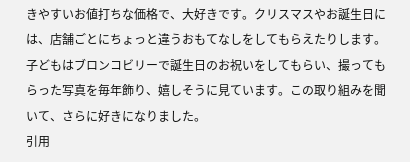きやすいお値打ちな価格で、大好きです。クリスマスやお誕生日には、店舗ごとにちょっと違うおもてなしをしてもらえたりします。子どもはブロンコビリーで誕生日のお祝いをしてもらい、撮ってもらった写真を毎年飾り、嬉しそうに見ています。この取り組みを聞いて、さらに好きになりました。
引用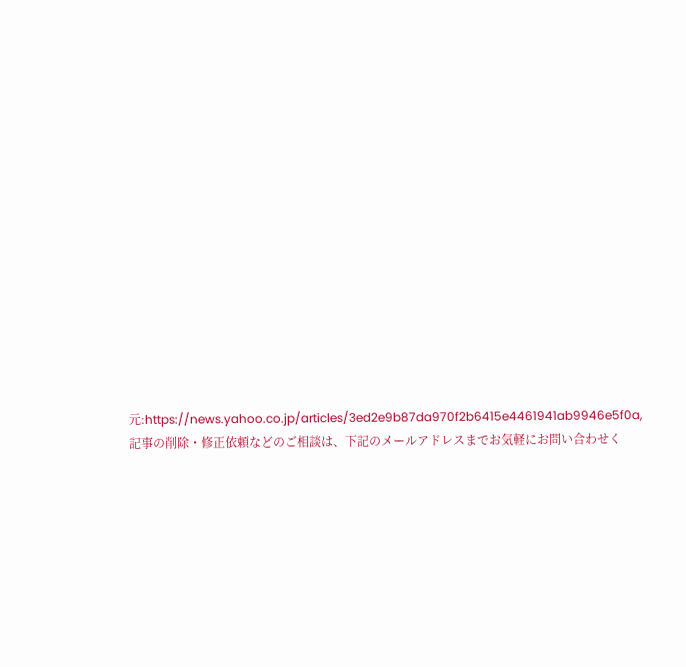元:https://news.yahoo.co.jp/articles/3ed2e9b87da970f2b6415e4461941ab9946e5f0a,記事の削除・修正依頼などのご相談は、下記のメールアドレスまでお気軽にお問い合わせく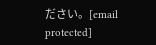ださい。[email protected]